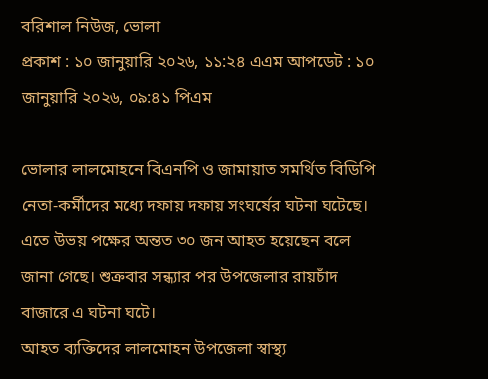বরিশাল নিউজ, ভোলা
প্রকাশ : ১০ জানুয়ারি ২০২৬, ১১:২৪ এএম আপডেট : ১০ জানুয়ারি ২০২৬, ০৯:৪১ পিএম

ভোলার লালমোহনে বিএনপি ও জামায়াত সমর্থিত বিডিপি নেতা-কর্মীদের মধ্যে দফায় দফায় সংঘর্ষের ঘটনা ঘটেছে। এতে উভয় পক্ষের অন্তত ৩০ জন আহত হয়েছেন বলে জানা গেছে। শুক্রবার সন্ধ্যার পর উপজেলার রায়চাঁদ বাজারে এ ঘটনা ঘটে।
আহত ব্যক্তিদের লালমোহন উপজেলা স্বাস্থ্য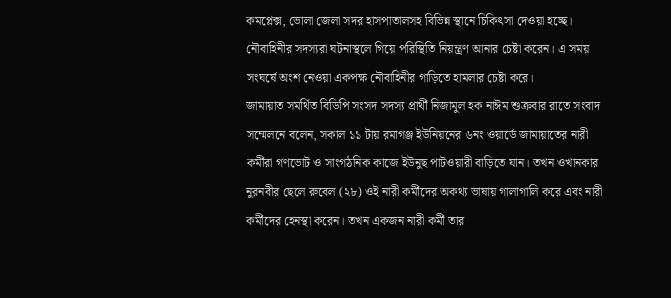কমপ্লেক্স, ভোলা জেলা সদর হাসপাতালসহ বিভিন্ন স্থানে চিকিৎসা দেওয়া হচ্ছে।
নৌবাহিনীর সদস্যরা ঘটনাস্থলে গিয়ে পরিস্থিতি নিয়ন্ত্রণ আনার চেষ্টা করেন। এ সময় সংঘর্ষে অংশ নেওয়া একপক্ষ নৌবাহিনীর গাড়িতে হামলার চেষ্টা করে।
জামায়াত সমর্থিত বিডিপি সংসদ সদস্য প্রার্থী নিজামুল হক নাঈম শুক্রবার রাতে সংবাদ সম্মেলনে বলেন, সকাল ১১ টায় রমাগঞ্জ ইউনিয়নের ৬নং ওয়ার্ডে জামায়াতের নারী কর্মীরা গণভোট ও সাংগঠনিক কাজে ইউনুছ পাটওয়ারী বাড়িতে যান। তখন ওখানকার নুরনবীর ছেলে রুবেল (২৮) ওই নারী কর্মীদের অকথ্য ভাষায় গালাগালি করে এবং নারী কর্মীদের হেনস্থা করেন। তখন একজন নারী কর্মী তার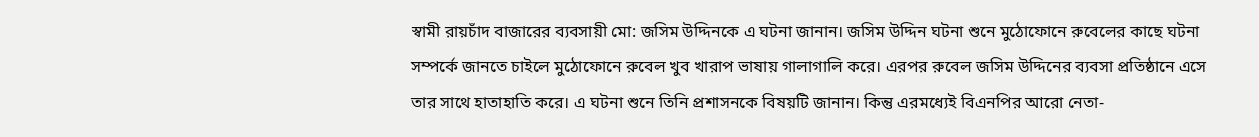স্বামী রায়চাঁদ বাজারের ব্যবসায়ী মো: জসিম উদ্দিনকে এ ঘটনা জানান। জসিম উদ্দিন ঘটনা শুনে মুঠোফোনে রুবেলের কাছে ঘটনা সম্পর্কে জানতে চাইলে মুঠোফোনে রুবেল খুব খারাপ ভাষায় গালাগালি করে। এরপর রুবেল জসিম উদ্দিনের ব্যবসা প্রতিষ্ঠানে এসে তার সাথে হাতাহাতি করে। এ ঘটনা শুনে তিনি প্রশাসনকে বিষয়টি জানান। কিন্তু এরমধ্যেই বিএনপির আরো নেতা-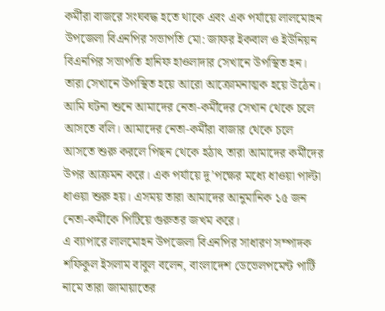কর্মীরা বাজরে সংঘবদ্ধ হতে থাকে এবং এক পর্যায়ে লালমোহন উপজেলা বিএনপির সভাপতি মো: জাফর ইকবাল ও ইউনিয়ন বিএনপির সভাপতি হানিফ হাওলাদার সেখানে উপস্থিত হন। তারা সেখানে উপস্থিত হয়ে আরো আক্রোমনাত্মক হয়ে উঠেন। আমি ঘটনা শুনে আমাদের নেতা-কর্মীদের সেখান থেকে চলে আসতে বলি। আমাদের নেতা-কর্মীরা বাজার থেকে চলে আসতে শুরু করলে পিছন থেকে হঠাৎ তারা আমাদের কর্মীদের উপর আক্রমন করে। এক পর্যায়ে দু’পক্ষের মধ্যে ধাওয়া পাল্টা ধাওয়া শুরু হয়। এসময় তারা আমাদের আনুমানিক ১৫ জন নেতা-কর্মীকে পিটিয়ে গুরুতর জখম করে।
এ ব্যাপারে লালমোহন উপজেলা বিএনপির সাধারণ সম্পাদক শফিকুল ইসলাম বাবুল বলেন, বাংলাদেশ ডেভেলপমেন্ট পার্টি নামে তারা জামায়াতের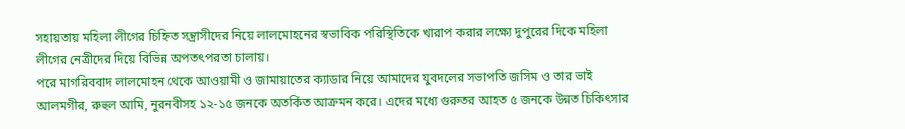সহায়তায় মহিলা লীগের চিহ্নিত সন্ত্রাসীদের নিয়ে লালমোহনের স্বভাবিক পরিস্থিতিকে খারাপ করার লক্ষ্যে দুপুরের দিকে মহিলা লীগের নেত্রীদের দিয়ে বিভিন্ন অপতৎপরতা চালায়।
পরে মাগরিববাদ লালমোহন থেকে আওয়ামী ও জামায়াতের ক্যাডার নিয়ে আমাদের যুবদলের সভাপতি জসিম ও তার ভাই আলমগীর, রুহুল আমি, নুরনবীসহ ১২-১৫ জনকে অতর্কিত আক্রমন করে। এদের মধ্যে গুরুতর আহত ৫ জনকে উন্নত চিকিৎসার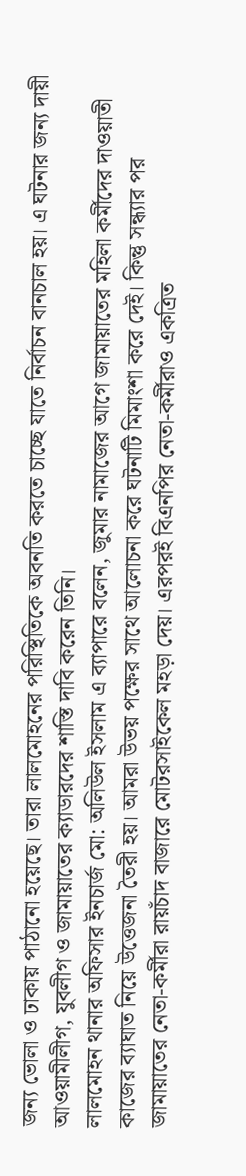জন্য ভোলা ও ঢাকায় পাঠানো হয়েছে। তারা লালমোহনের পরিস্থিতিকে অবনতি করতে চাচ্ছে যাতে নির্বাচন বানচাল হয়। এ ঘটনার জন্য দায়ী আওয়ামীলীগ, যুবলীগ ও জামায়াতের ক্যাডারদের শাস্তি দাবি করেন তিনি।
লালমোহন থানার অফিসার ইনচার্জ মো: অলিউল ইসলাম এ ব্যাপারে বলেন, জুমার নামাজের আগে জামায়াতের মহিলা কর্মীদের দাওয়াতী কাজের ব্যাঘাত নিয়ে উত্তেজনা তৈরী হয়। আমরা উভয় পক্ষের সাথে আলোচনা করে ঘটনাটি মিমাংশা করে দেই। কিন্তু সন্ধ্যার পর জামায়াতের নেতা-কর্মীরা রায়চাঁদ বাজারে মোটরসাইকেল মহড়া দেয়। এরপরই বিএনপির নেতা-কর্মীরাও একত্রিত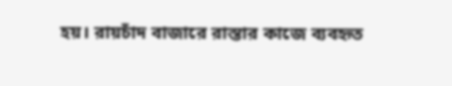হয়। রায়চাঁদ বাজারে রাস্তার কাজে ব্যবহৃত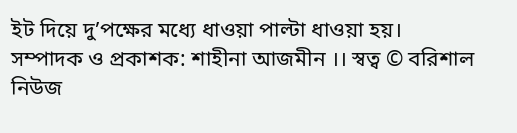ইট দিয়ে দু’পক্ষের মধ্যে ধাওয়া পাল্টা ধাওয়া হয়।
সম্পাদক ও প্রকাশক: শাহীনা আজমীন ।। স্বত্ব © বরিশাল নিউজ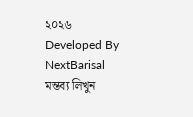২০২৬
Developed By NextBarisal
মন্তব্য লিখুন